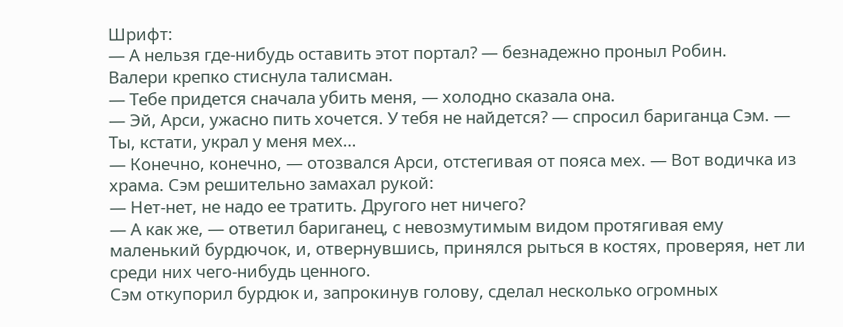Шрифт:
— А нельзя где-нибудь оставить этот портал? — безнадежно проныл Робин.
Валери крепко стиснула талисман.
— Тебе придется сначала убить меня, — холодно сказала она.
— Эй, Арси, ужасно пить хочется. У тебя не найдется? — спросил бариганца Сэм. — Ты, кстати, украл у меня мех…
— Конечно, конечно, — отозвался Арси, отстегивая от пояса мех. — Вот водичка из храма. Сэм решительно замахал рукой:
— Нет-нет, не надо ее тратить. Другого нет ничего?
— А как же, — ответил бариганец, с невозмутимым видом протягивая ему маленький бурдючок, и, отвернувшись, принялся рыться в костях, проверяя, нет ли среди них чего-нибудь ценного.
Сэм откупорил бурдюк и, запрокинув голову, сделал несколько огромных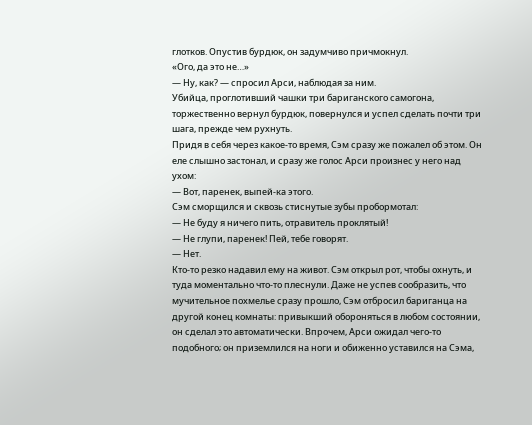глотков. Опустив бурдюк, он задумчиво причмокнул.
«Ого, да это не…»
— Ну, как? — спросил Арси, наблюдая за ним.
Убийца, проглотивший чашки три бариганского самогона, торжественно вернул бурдюк, повернулся и успел сделать почти три шага, прежде чем рухнуть.
Придя в себя через какое-то время, Сэм сразу же пожалел об этом. Он еле слышно застонал, и сразу же голос Арси произнес у него над ухом:
— Вот, паренек, выпей-ка этого.
Сэм сморщился и сквозь стиснутые зубы пробормотал:
— Не буду я ничего пить, отравитель проклятый!
— Не глупи, паренек! Пей, тебе говорят.
— Нет.
Кто-то резко надавил ему на живот. Сэм открыл рот, чтобы охнуть, и туда моментально что-то плеснули. Даже не успев сообразить, что мучительное похмелье сразу прошло, Сэм отбросил бариганца на другой конец комнаты: привыкший обороняться в любом состоянии, он сделал это автоматически. Впрочем, Арси ожидал чего-то подобного; он приземлился на ноги и обиженно уставился на Сэма,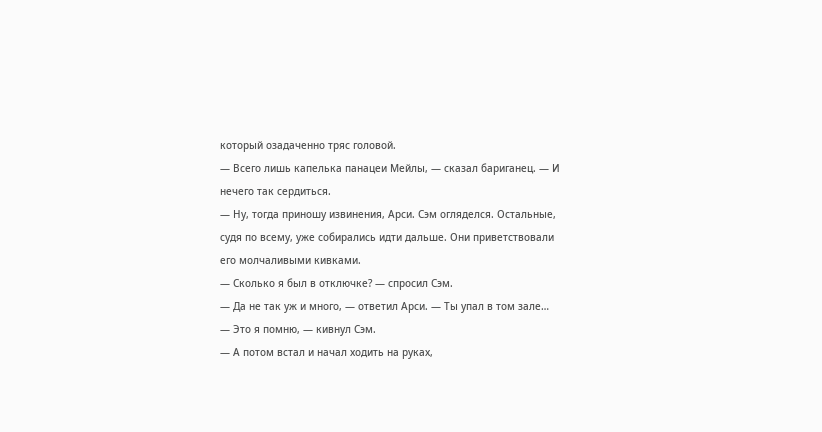который озадаченно тряс головой.
— Всего лишь капелька панацеи Мейлы, — сказал бариганец. — И нечего так сердиться.
— Ну, тогда приношу извинения, Арси. Сэм огляделся. Остальные, судя по всему, уже собирались идти дальше. Они приветствовали его молчаливыми кивками.
— Сколько я был в отключке? — спросил Сэм.
— Да не так уж и много, — ответил Арси. — Ты упал в том зале…
— Это я помню, — кивнул Сэм.
— А потом встал и начал ходить на руках,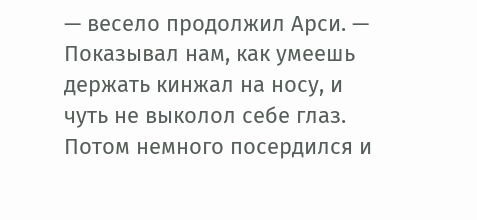— весело продолжил Арси. — Показывал нам, как умеешь держать кинжал на носу, и чуть не выколол себе глаз. Потом немного посердился и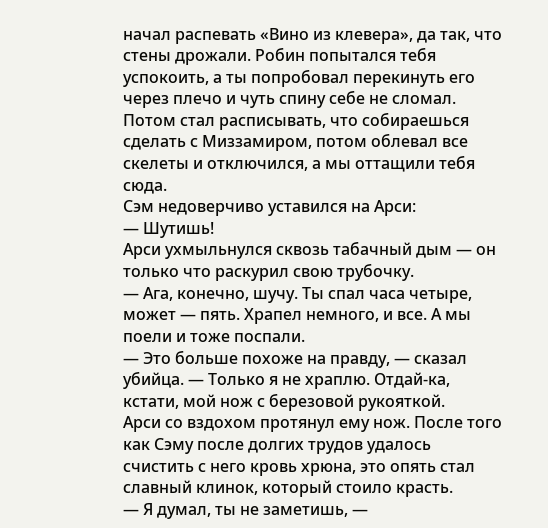начал распевать «Вино из клевера», да так, что стены дрожали. Робин попытался тебя успокоить, а ты попробовал перекинуть его через плечо и чуть спину себе не сломал. Потом стал расписывать, что собираешься сделать с Миззамиром, потом облевал все скелеты и отключился, а мы оттащили тебя сюда.
Сэм недоверчиво уставился на Арси:
— Шутишь!
Арси ухмыльнулся сквозь табачный дым — он только что раскурил свою трубочку.
— Ага, конечно, шучу. Ты спал часа четыре, может — пять. Храпел немного, и все. А мы поели и тоже поспали.
— Это больше похоже на правду, — сказал убийца. — Только я не храплю. Отдай-ка, кстати, мой нож с березовой рукояткой.
Арси со вздохом протянул ему нож. После того как Сэму после долгих трудов удалось счистить с него кровь хрюна, это опять стал славный клинок, который стоило красть.
— Я думал, ты не заметишь, —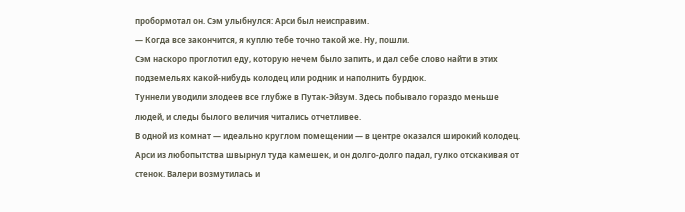пробормотал он. Сэм улыбнулся: Арси был неисправим.
— Когда все закончится, я куплю тебе точно такой же. Ну, пошли.
Сэм наскоро проглотил еду, которую нечем было запить, и дал себе слово найти в этих подземельях какой-нибудь колодец или родник и наполнить бурдюк.
Туннели уводили злодеев все глубже в Путак-Эйзум. Здесь побывало гораздо меньше людей, и следы былого величия читались отчетливее.
В одной из комнат — идеально круглом помещении — в центре оказался широкий колодец. Арси из любопытства швырнул туда камешек, и он долго-долго падал, гулко отскакивая от стенок. Валери возмутилась и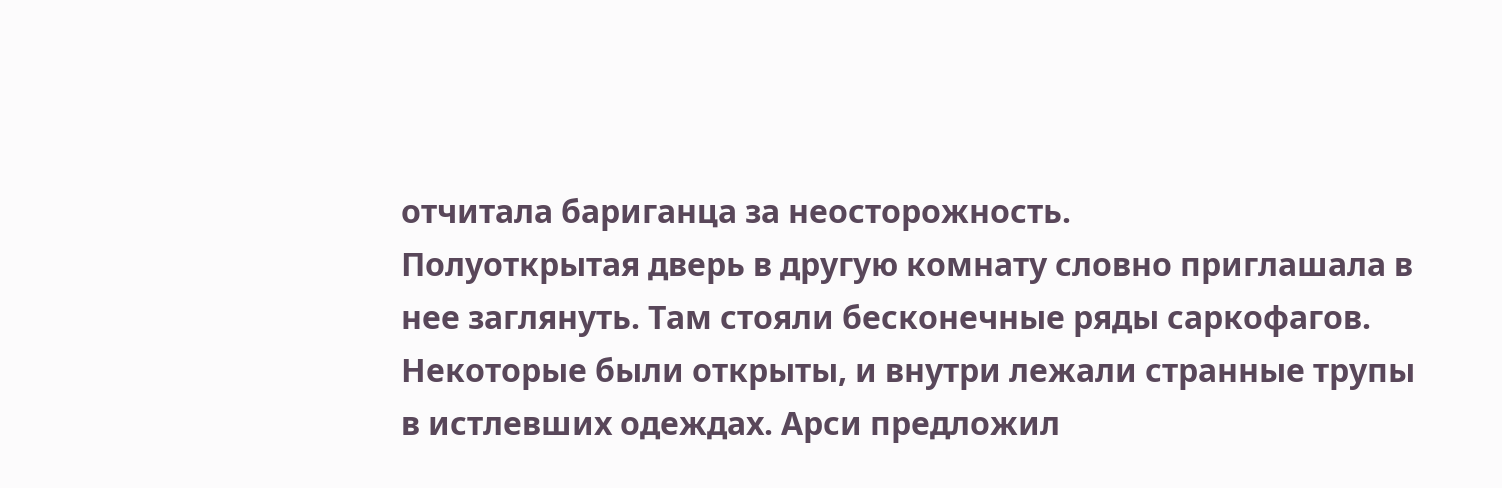отчитала бариганца за неосторожность.
Полуоткрытая дверь в другую комнату словно приглашала в нее заглянуть. Там стояли бесконечные ряды саркофагов. Некоторые были открыты, и внутри лежали странные трупы в истлевших одеждах. Арси предложил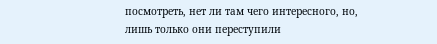посмотреть, нет ли там чего интересного, но, лишь только они переступили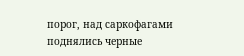порог, над саркофагами поднялись черные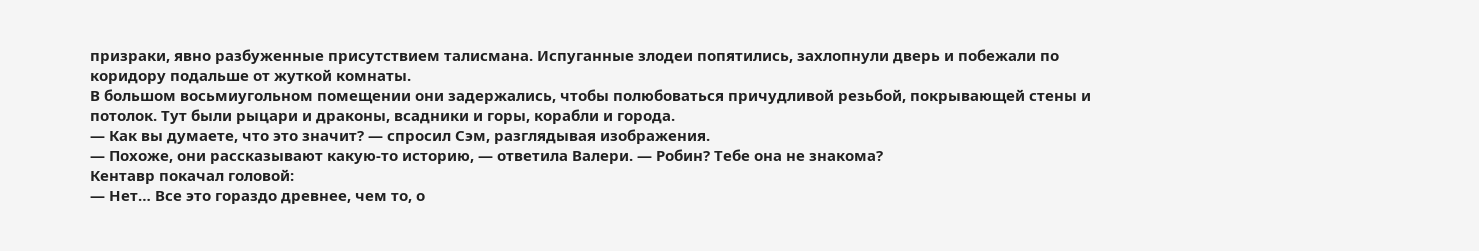призраки, явно разбуженные присутствием талисмана. Испуганные злодеи попятились, захлопнули дверь и побежали по коридору подальше от жуткой комнаты.
В большом восьмиугольном помещении они задержались, чтобы полюбоваться причудливой резьбой, покрывающей стены и потолок. Тут были рыцари и драконы, всадники и горы, корабли и города.
— Как вы думаете, что это значит? — спросил Сэм, разглядывая изображения.
— Похоже, они рассказывают какую-то историю, — ответила Валери. — Робин? Тебе она не знакома?
Кентавр покачал головой:
— Нет… Все это гораздо древнее, чем то, о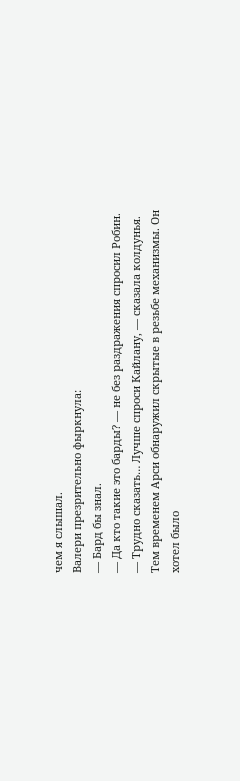чем я слышал.
Валери презрительно фыркнула:
— Бард бы знал.
— Да кто такие это барды? — не без раздражения спросил Робин.
— Трудно сказать… Лучше спроси Кайлану, — сказала колдунья.
Тем временем Арси обнаружил скрытые в резьбе механизмы. Он хотел было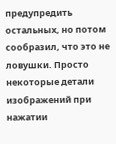предупредить остальных, но потом сообразил, что это не ловушки. Просто некоторые детали изображений при нажатии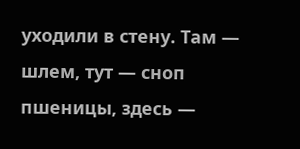уходили в стену. Там — шлем, тут — сноп пшеницы, здесь —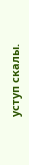уступ скалы.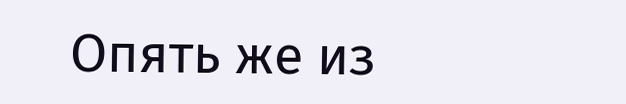Опять же из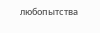любопытства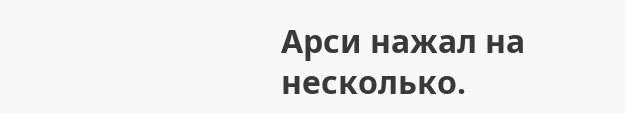Арси нажал на несколько.